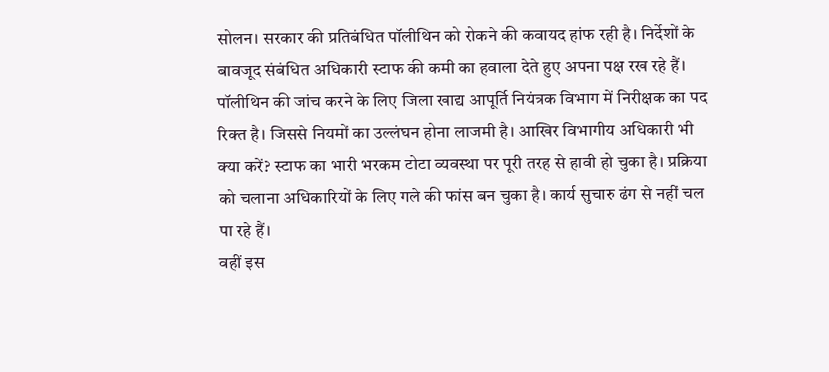सोलन। सरकार की प्रतिबंधित पॉलीथिन को रोकने की कवायद हांफ रही है। निर्देशों के बावजूद संबंधित अधिकारी स्टाफ की कमी का हवाला देते हुए अपना पक्ष रख रहे हैं। पॉलीथिन की जांच करने के लिए जिला खाद्य आपूर्ति नियंत्रक विभाग में निरीक्षक का पद रिक्त है। जिससे नियमों का उल्लंघन होना लाजमी है। आखिर विभागीय अधिकारी भी क्या करें? स्टाफ का भारी भरकम टोटा व्यवस्था पर पूरी तरह से हावी हो चुका है। प्रक्रिया को चलाना अधिकारियों के लिए गले की फांस बन चुका है। कार्य सुचारु ढंग से नहीं चल पा रहे हैं।
वहीं इस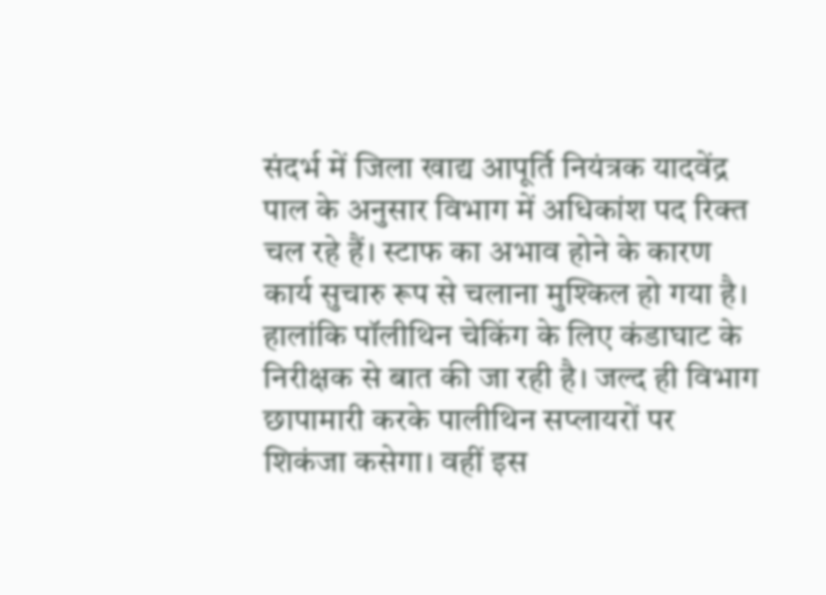संदर्भ में जिला खाद्य आपूर्ति नियंत्रक यादवेंद्र पाल के अनुसार विभाग में अधिकांश पद रिक्त चल रहे हैं। स्टाफ का अभाव होने के कारण कार्य सुचारु रूप से चलाना मुश्किल हो गया है। हालांकि पॉलीथिन चेकिंग के लिए कंडाघाट के निरीक्षक से बात की जा रही है। जल्द ही विभाग छापामारी करके पालीथिन सप्लायरों पर शिकंजा कसेगा। वहीं इस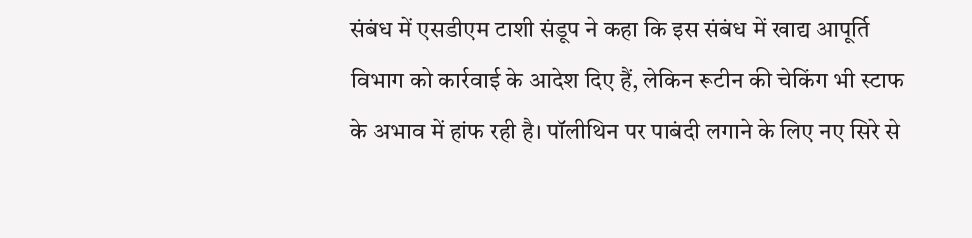संबंध में एसडीएम टाशी संडूप ने कहा कि इस संबंध में खाद्य आपूर्ति विभाग को कार्रवाई के आदेश दिए हैं, लेकिन रूटीन की चेकिंग भी स्टाफ के अभाव में हांफ रही है। पॉलीथिन पर पाबंदी लगाने के लिए नए सिरे से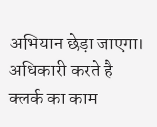अभियान छेड़ा जाएगा।
अधिकारी करते है क्लर्क का काम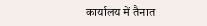कार्यालय में तैनात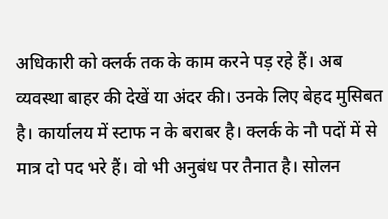अधिकारी को क्लर्क तक के काम करने पड़ रहे हैं। अब व्यवस्था बाहर की देखें या अंदर की। उनके लिए बेहद मुसिबत है। कार्यालय में स्टाफ न के बराबर है। क्लर्क के नौ पदों में से मात्र दो पद भरे हैं। वो भी अनुबंध पर तैनात है। सोलन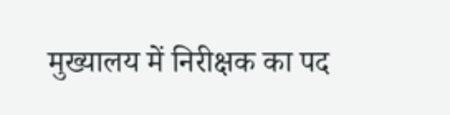मुख्यालय में निरीक्षक का पद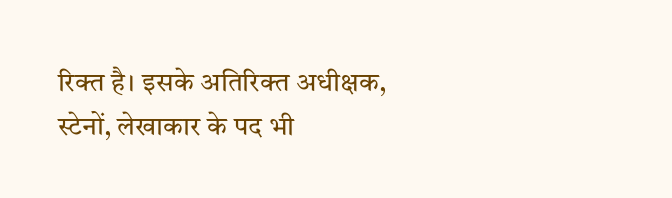रिक्त है। इसके अतिरिक्त अधीक्षक, स्टेनों, लेखाकार के पद भी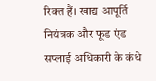रिक्त हैं। खाद्य आपूर्ति नियंत्रक और फूड एंड सप्लाई अधिकारी के कंधे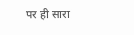पर ही सारा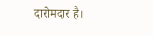दारोमदार है।